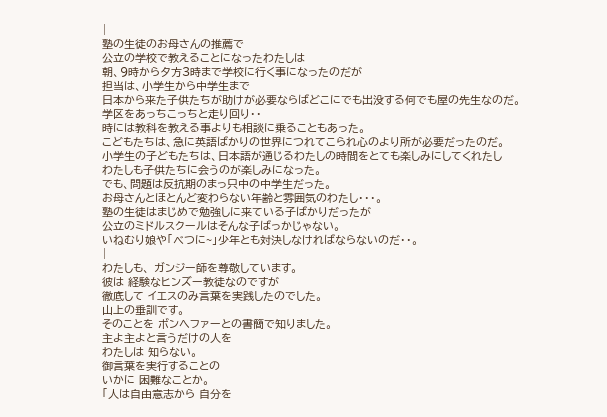|
塾の生徒のお母さんの推薦で
公立の学校で教えることになったわたしは
朝、9時から夕方3時まで学校に行く事になったのだが
担当は、小学生から中学生まで
日本から来た子供たちが助けが必要ならばどこにでも出没する何でも屋の先生なのだ。
学区をあっちこっちと走り回り・・
時には教科を教える事よりも相談に乗ることもあった。
こどもたちは、急に英語ばかりの世界につれてこられ心のより所が必要だったのだ。
小学生の子どもたちは、日本語が通じるわたしの時間をとても楽しみにしてくれたし
わたしも子供たちに会うのが楽しみになった。
でも、問題は反抗期のまっ只中の中学生だった。
お母さんとほとんど変わらない年齢と雰囲気のわたし・・・。
塾の生徒はまじめで勉強しに来ている子ばかりだったが
公立のミドルスクールはそんな子ばっかじゃない。
いねむり娘や「べつに~」少年とも対決しなければならないのだ・・。
|
わたしも、 ガンジー師を尊敬しています。
彼は 経験なヒンズー教徒なのですが
徹底して イエスのみ言葉を実践したのでした。
山上の垂訓です。
そのことを ボンへファーとの書簡で知りました。
主よ主よと言うだけの人を
わたしは 知らない。
御言葉を実行することの
いかに 困難なことか。
「人は自由意志から 自分を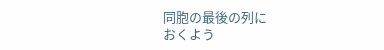同胞の最後の列に
おくよう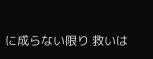に成らない限り 救いは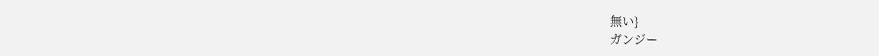無い}
ガンジー